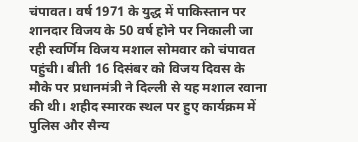चंपावत। वर्ष 1971 के युद्ध में पाकिस्तान पर शानदार विजय के 50 वर्ष होने पर निकाली जा रही स्वर्णिम विजय मशाल सोमवार को चंपावत पहुंची। बीती 16 दिसंबर को विजय दिवस के मौके पर प्रधानमंत्री ने दिल्ली से यह मशाल रवाना की थी। शहीद स्मारक स्थल पर हुए कार्यक्रम में पुलिस और सैन्य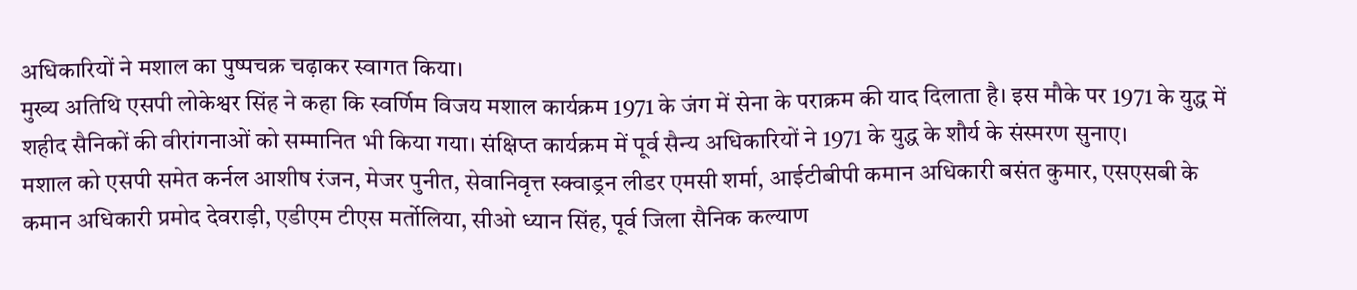अधिकारियों ने मशाल का पुष्पचक्र चढ़ाकर स्वागत किया।
मुख्य अतिथि एसपी लोकेश्वर सिंह ने कहा कि स्वर्णिम विजय मशाल कार्यक्रम 1971 के जंग में सेना के पराक्रम की याद दिलाता है। इस मौके पर 1971 के युद्ध में शहीद सैनिकों की वीरांगनाओं को सम्मानित भी किया गया। संक्षिप्त कार्यक्रम में पूर्व सैन्य अधिकारियों ने 1971 के युद्ध के शौर्य के संस्मरण सुनाए।
मशाल को एसपी समेत कर्नल आशीष रंजन, मेजर पुनीत, सेवानिवृत्त स्क्वाड्रन लीडर एमसी शर्मा, आईटीबीपी कमान अधिकारी बसंत कुमार, एसएसबी के कमान अधिकारी प्रमोद देवराड़ी, एडीएम टीएस मर्तोलिया, सीओ ध्यान सिंह, पूर्व जिला सैनिक कल्याण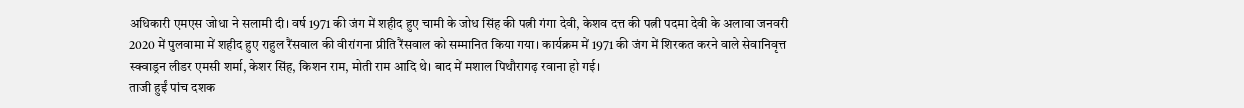अधिकारी एमएस जोधा ने सलामी दी। वर्ष 1971 की जंग में शहीद हुए चामी के जोध सिंह की पत्नी गंगा देवी, केशव दत्त की पत्नी पदमा देवी के अलावा जनवरी 2020 में पुलवामा में शहीद हुए राहुल रैंसवाल की वीरांगना प्रीति रैंसवाल को सम्मानित किया गया। कार्यक्रम में 1971 की जंग में शिरकत करने वाले सेवानिवृत्त स्क्वाड्रन लीडर एमसी शर्मा, केशर सिंह, किशन राम, मोती राम आदि थे। बाद में मशाल पिथौरागढ़ रवाना हो गई।
ताजी हुईं पांच दशक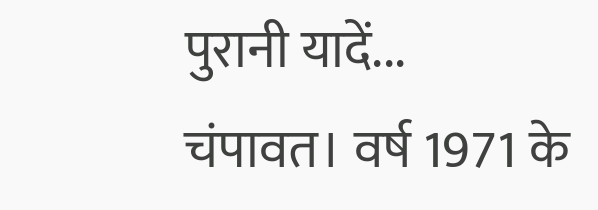पुरानी यादें...
चंपावत। वर्ष 1971 के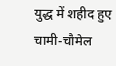युद्ध में शहीद हुए चामी-चौमेल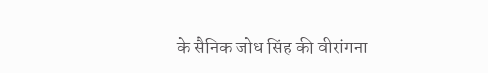के सैनिक जोध सिंह की वीरांगना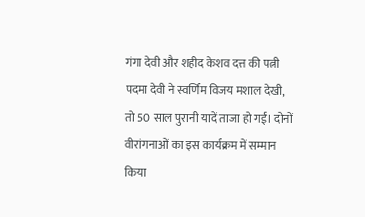गंगा देवी और शहीद केशव दत्त की पत्नी पदमा देवी ने स्वर्णिम विजय मशाल देखी, तो 50 साल पुरानी यादें ताजा हो गईं। दोनों वीरांगनाओं का इस कार्यक्रम में सम्मान किया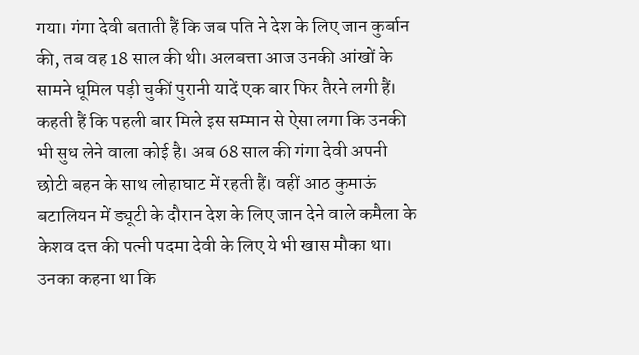गया। गंगा देवी बताती हैं कि जब पति ने देश के लिए जान कुर्बान की, तब वह 18 साल की थी। अलबत्ता आज उनकी आंखों के सामने धूमिल पड़ी चुकीं पुरानी यादें एक बार फिर तैरने लगी हैं। कहती हैं कि पहली बार मिले इस सम्मान से ऐसा लगा कि उनकी भी सुध लेने वाला कोई है। अब 68 साल की गंगा देवी अपनी छोटी बहन के साथ लोहाघाट में रहती हैं। वहीं आठ कुमाऊं बटालियन में ड्यूटी के दौरान देश के लिए जान देने वाले कमैला के केशव दत्त की पत्नी पदमा देवी के लिए ये भी खास मौका था। उनका कहना था कि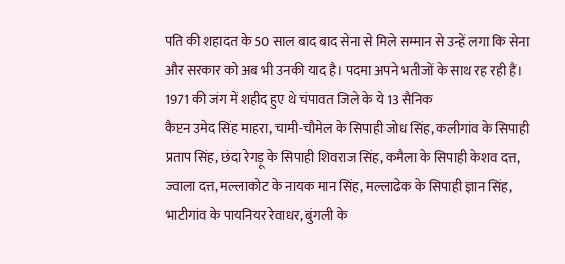पति की शहादत के 50 साल बाद बाद सेना से मिले सम्मान से उन्हें लगा कि सेना और सरकार को अब भी उनकी याद है। पदमा अपने भतीजों के साथ रह रही हैं।
1971 की जंग में शहीद हुए थे चंपावत जिले के ये 13 सैनिक
कैप्टन उमेद सिंह माहरा, चामी-चौमेल के सिपाही जोध सिंह, कलीगांव के सिपाही प्रताप सिंह, छंदा रेगड़ू के सिपाही शिवराज सिंह, कमैला के सिपाही केशव दत्त, ज्वाला दत्त, मल्लाकोट के नायक मान सिंह, मल्लाढेक के सिपाही ज्ञान सिंह, भाटीगांव के पायनियर रेवाधर, बुंगली के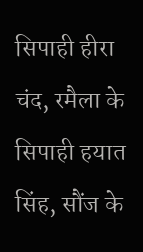सिपाही हीरा चंद, रमैला के सिपाही हयात सिंह, सौंज के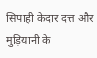सिपाही केदार दत्त और मुड़ियानी के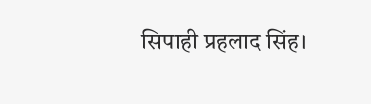सिपाही प्रहलाद सिंह।